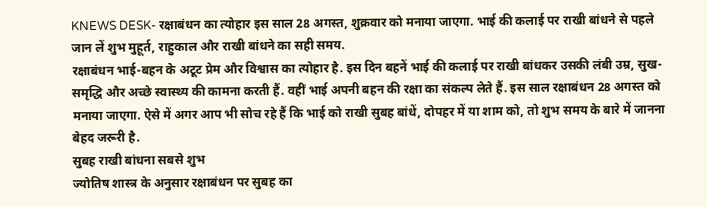KNEWS DESK- रक्षाबंधन का त्योहार इस साल 28 अगस्त, शुक्रवार को मनाया जाएगा. भाई की कलाई पर राखी बांधने से पहले जान लें शुभ मुहूर्त, राहुकाल और राखी बांधने का सही समय.
रक्षाबंधन भाई-बहन के अटूट प्रेम और विश्वास का त्योहार है. इस दिन बहनें भाई की कलाई पर राखी बांधकर उसकी लंबी उम्र, सुख-समृद्धि और अच्छे स्वास्थ्य की कामना करती हैं. वहीं भाई अपनी बहन की रक्षा का संकल्प लेते हैं. इस साल रक्षाबंधन 28 अगस्त को मनाया जाएगा. ऐसे में अगर आप भी सोच रहे हैं कि भाई को राखी सुबह बांधें, दोपहर में या शाम को, तो शुभ समय के बारे में जानना बेहद जरूरी है.
सुबह राखी बांधना सबसे शुभ
ज्योतिष शास्त्र के अनुसार रक्षाबंधन पर सुबह का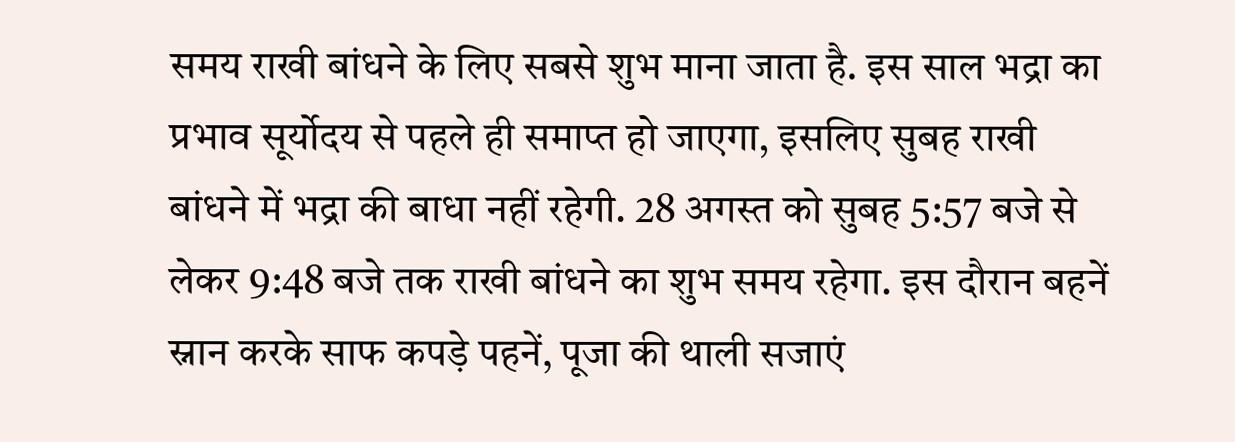समय राखी बांधने के लिए सबसे शुभ माना जाता है. इस साल भद्रा का प्रभाव सूर्योदय से पहले ही समाप्त हो जाएगा, इसलिए सुबह राखी बांधने में भद्रा की बाधा नहीं रहेगी. 28 अगस्त को सुबह 5:57 बजे से लेकर 9:48 बजे तक राखी बांधने का शुभ समय रहेगा. इस दौरान बहनें स्नान करके साफ कपड़े पहनें, पूजा की थाली सजाएं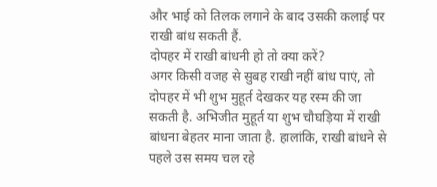और भाई को तिलक लगाने के बाद उसकी कलाई पर राखी बांध सकती हैं.
दोपहर में राखी बांधनी हो तो क्या करें?
अगर किसी वजह से सुबह राखी नहीं बांध पाएं, तो दोपहर में भी शुभ मुहूर्त देखकर यह रस्म की जा सकती है. अभिजीत मुहूर्त या शुभ चौघड़िया में राखी बांधना बेहतर माना जाता है. हालांकि, राखी बांधने से पहले उस समय चल रहे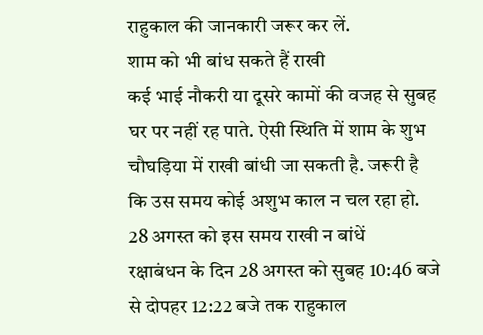राहुकाल की जानकारी जरूर कर लें.
शाम को भी बांध सकते हैं राखी
कई भाई नौकरी या दूसरे कामों की वजह से सुबह घर पर नहीं रह पाते. ऐसी स्थिति में शाम के शुभ चौघड़िया में राखी बांधी जा सकती है. जरूरी है कि उस समय कोई अशुभ काल न चल रहा हो.
28 अगस्त को इस समय राखी न बांधें
रक्षाबंधन के दिन 28 अगस्त को सुबह 10:46 बजे से दोपहर 12:22 बजे तक राहुकाल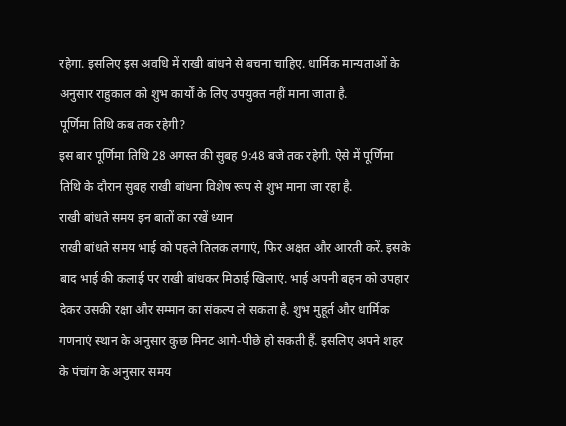रहेगा. इसलिए इस अवधि में राखी बांधने से बचना चाहिए. धार्मिक मान्यताओं के अनुसार राहुकाल को शुभ कार्यों के लिए उपयुक्त नहीं माना जाता है.
पूर्णिमा तिथि कब तक रहेगी?
इस बार पूर्णिमा तिथि 28 अगस्त की सुबह 9:48 बजे तक रहेगी. ऐसे में पूर्णिमा तिथि के दौरान सुबह राखी बांधना विशेष रूप से शुभ माना जा रहा है.
राखी बांधते समय इन बातों का रखें ध्यान
राखी बांधते समय भाई को पहले तिलक लगाएं, फिर अक्षत और आरती करें. इसके बाद भाई की कलाई पर राखी बांधकर मिठाई खिलाएं. भाई अपनी बहन को उपहार देकर उसकी रक्षा और सम्मान का संकल्प ले सकता है. शुभ मुहूर्त और धार्मिक गणनाएं स्थान के अनुसार कुछ मिनट आगे-पीछे हो सकती हैं. इसलिए अपने शहर के पंचांग के अनुसार समय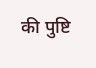की पुष्टि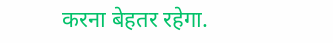करना बेहतर रहेगा.